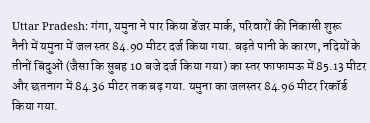Uttar Pradesh: गंगा, यमुना ने पार किया डेंजर मार्क, परिवारों की निकासी शुरू
नैनी में यमुना में जल स्तर 84.90 मीटर दर्ज किया गया. बढ़ते पानी के कारण, नदियों के तीनों बिंदुओं (जैसा कि सुबह 10 बजे दर्ज किया गया) का स्तर फाफामऊ में 85.13 मीटर और छतनाग में 84.36 मीटर तक बढ़ गया. यमुना का जलस्तर 84.96 मीटर रिकॉर्ड किया गया.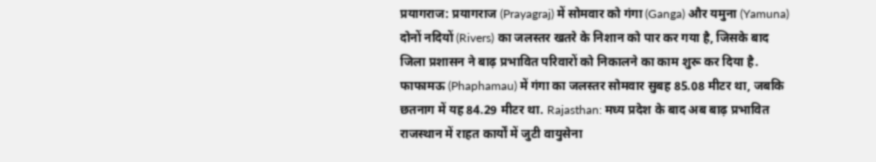प्रयागराज: प्रयागराज (Prayagraj) में सोमवार को गंगा (Ganga) और यमुना (Yamuna) दोनों नदियों (Rivers) का जलस्तर खतरे के निशान को पार कर गया है, जिसके बाद जिला प्रशासन ने बाढ़ प्रभावित परिवारों को निकालने का काम शुरू कर दिया है. फाफामऊ (Phaphamau) में गंगा का जलस्तर सोमवार सुबह 85.08 मीटर था, जबकि छतनाग में यह 84.29 मीटर था. Rajasthan: मध्य प्रदेश के बाद अब बाढ़ प्रभावित राजस्थान में राहत कार्यों में जुटी वायुसेना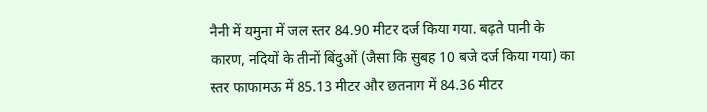नैनी में यमुना में जल स्तर 84.90 मीटर दर्ज किया गया. बढ़ते पानी के कारण, नदियों के तीनों बिंदुओं (जैसा कि सुबह 10 बजे दर्ज किया गया) का स्तर फाफामऊ में 85.13 मीटर और छतनाग में 84.36 मीटर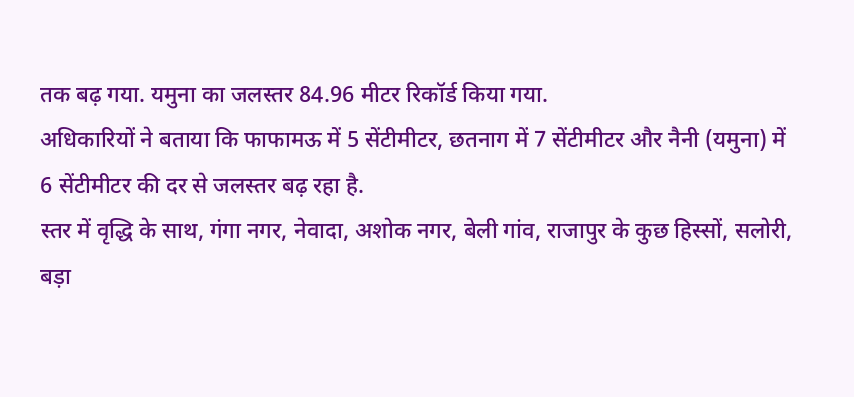तक बढ़ गया. यमुना का जलस्तर 84.96 मीटर रिकॉर्ड किया गया.
अधिकारियों ने बताया कि फाफामऊ में 5 सेंटीमीटर, छतनाग में 7 सेंटीमीटर और नैनी (यमुना) में 6 सेंटीमीटर की दर से जलस्तर बढ़ रहा है.
स्तर में वृद्धि के साथ, गंगा नगर, नेवादा, अशोक नगर, बेली गांव, राजापुर के कुछ हिस्सों, सलोरी, बड़ा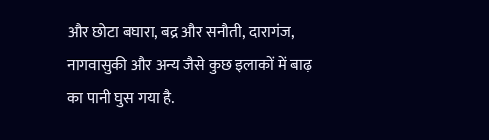और छोटा बघारा, बद्र और सनौती, दारागंज, नागवासुकी और अन्य जैसे कुछ इलाकों में बाढ़ का पानी घुस गया है.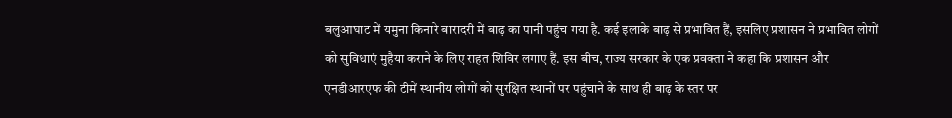बलुआघाट में यमुना किनारे बारादरी में बाढ़ का पानी पहुंच गया है. कई इलाके बाढ़ से प्रभावित हैं, इसलिए प्रशासन ने प्रभावित लोगों को सुविधाएं मुहैया कराने के लिए राहत शिविर लगाए हैं. इस बीच, राज्य सरकार के एक प्रवक्ता ने कहा कि प्रशासन और एनडीआरएफ की टीमें स्थानीय लोगों को सुरक्षित स्थानों पर पहुंचाने के साथ ही बाढ़ के स्तर पर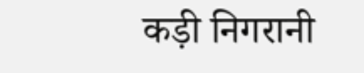कड़ी निगरानी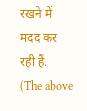रखने में मदद कर रही हैं.
(The above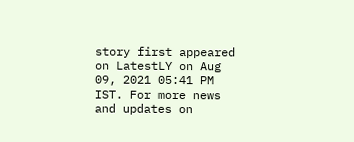story first appeared on LatestLY on Aug 09, 2021 05:41 PM IST. For more news and updates on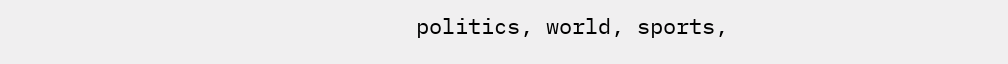politics, world, sports,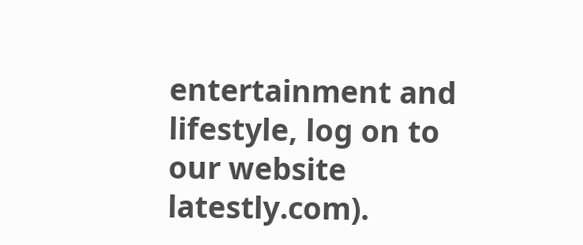entertainment and lifestyle, log on to our website latestly.com).